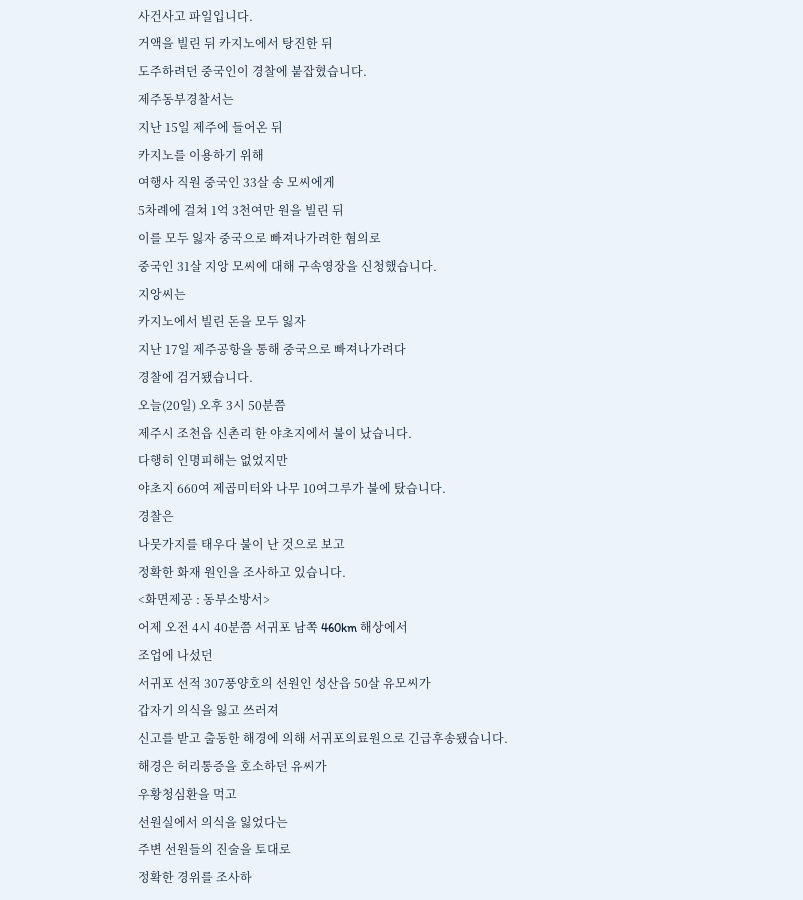사건사고 파일입니다.
거액을 빌린 뒤 카지노에서 탕진한 뒤
도주하려던 중국인이 경찰에 붙잡혔습니다.
제주동부경찰서는
지난 15일 제주에 들어온 뒤
카지노를 이용하기 위해
여행사 직원 중국인 33살 송 모씨에게
5차례에 걸쳐 1억 3천여만 원을 빌린 뒤
이를 모두 잃자 중국으로 빠져나가려한 혐의로
중국인 31살 지앙 모씨에 대해 구속영장을 신청했습니다.
지앙씨는
카지노에서 빌린 돈을 모두 잃자
지난 17일 제주공항을 통해 중국으로 빠져나가려다
경찰에 검거됐습니다.
오늘(20일) 오후 3시 50분쯤
제주시 조천읍 신촌리 한 야초지에서 불이 났습니다.
다행히 인명피해는 없었지만
야초지 660여 제곱미터와 나무 10여그루가 불에 탔습니다.
경찰은
나뭇가지를 태우다 불이 난 것으로 보고
정확한 화재 원인을 조사하고 있습니다.
<화면제공 : 동부소방서>
어제 오전 4시 40분쯤 서귀포 남쪽 460km 해상에서
조업에 나섰던
서귀포 선적 307풍양호의 선원인 성산읍 50살 유모씨가
갑자기 의식을 잃고 쓰러져
신고를 받고 출동한 해경에 의해 서귀포의료원으로 긴급후송됐습니다.
해경은 허리통증을 호소하던 유씨가
우황청심환을 먹고
선원실에서 의식을 잃었다는
주변 선원들의 진술을 토대로
정확한 경위를 조사하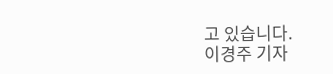고 있습니다.
이경주 기자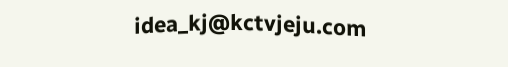idea_kj@kctvjeju.com